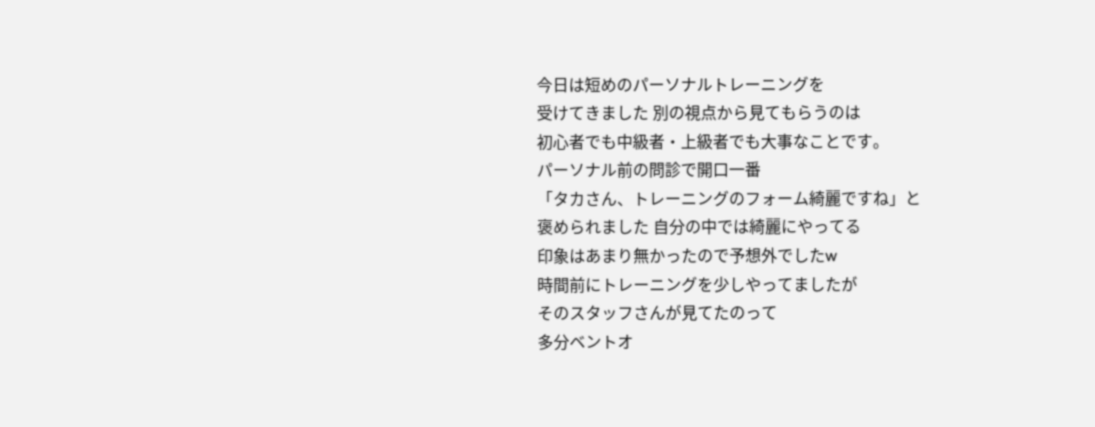今日は短めのパーソナルトレーニングを
受けてきました 別の視点から見てもらうのは
初心者でも中級者・上級者でも大事なことです。
パーソナル前の問診で開口一番
「タカさん、トレーニングのフォーム綺麗ですね」と
褒められました 自分の中では綺麗にやってる
印象はあまり無かったので予想外でしたw
時間前にトレーニングを少しやってましたが
そのスタッフさんが見てたのって
多分ベントオ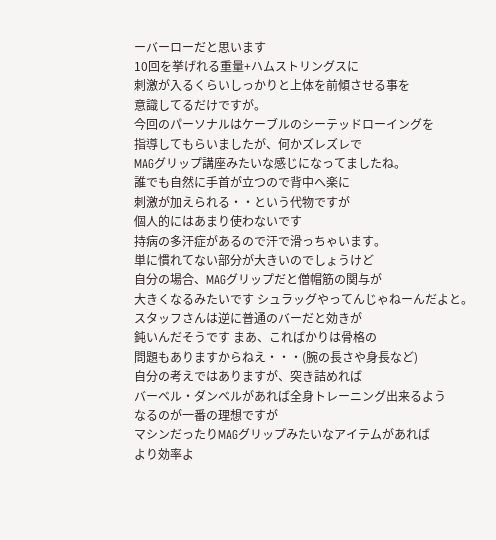ーバーローだと思います
10回を挙げれる重量+ハムストリングスに
刺激が入るくらいしっかりと上体を前傾させる事を
意識してるだけですが。
今回のパーソナルはケーブルのシーテッドローイングを
指導してもらいましたが、何かズレズレで
MAGグリップ講座みたいな感じになってましたね。
誰でも自然に手首が立つので背中へ楽に
刺激が加えられる・・という代物ですが
個人的にはあまり使わないです
持病の多汗症があるので汗で滑っちゃいます。
単に慣れてない部分が大きいのでしょうけど
自分の場合、MAGグリップだと僧帽筋の関与が
大きくなるみたいです シュラッグやってんじゃねーんだよと。
スタッフさんは逆に普通のバーだと効きが
鈍いんだそうです まあ、こればかりは骨格の
問題もありますからねえ・・・(腕の長さや身長など)
自分の考えではありますが、突き詰めれば
バーベル・ダンベルがあれば全身トレーニング出来るよう
なるのが一番の理想ですが
マシンだったりMAGグリップみたいなアイテムがあれば
より効率よ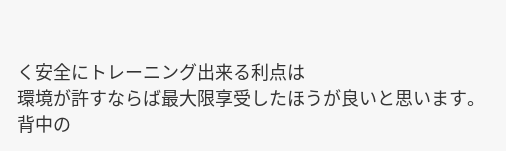く安全にトレーニング出来る利点は
環境が許すならば最大限享受したほうが良いと思います。
背中の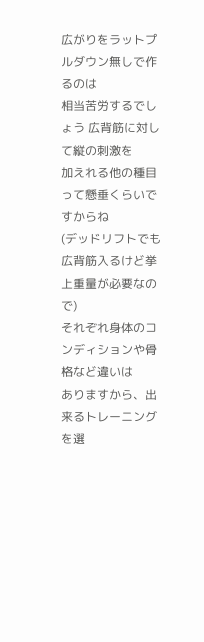広がりをラットプルダウン無しで作るのは
相当苦労するでしょう 広背筋に対して縦の刺激を
加えれる他の種目って懸垂くらいですからね
(デッドリフトでも広背筋入るけど挙上重量が必要なので)
それぞれ身体のコンディションや骨格など違いは
ありますから、出来るトレーニングを選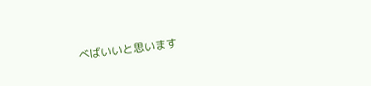べばいいと思います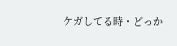ケガしてる時・どっか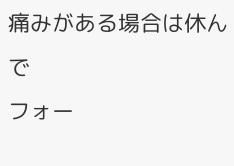痛みがある場合は休んで
フォー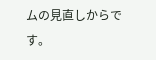ムの見直しからです。